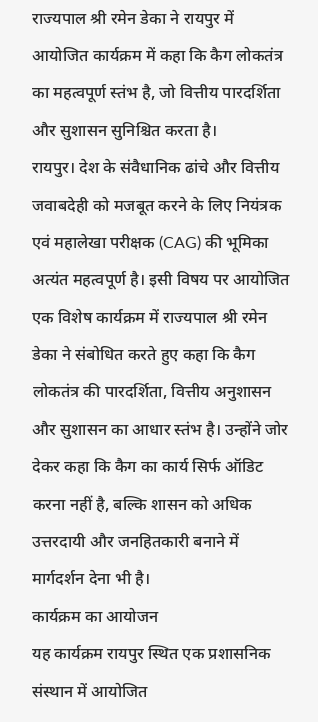राज्यपाल श्री रमेन डेका ने रायपुर में आयोजित कार्यक्रम में कहा कि कैग लोकतंत्र का महत्वपूर्ण स्तंभ है, जो वित्तीय पारदर्शिता और सुशासन सुनिश्चित करता है।
रायपुर। देश के संवैधानिक ढांचे और वित्तीय जवाबदेही को मजबूत करने के लिए नियंत्रक एवं महालेखा परीक्षक (CAG) की भूमिका अत्यंत महत्वपूर्ण है। इसी विषय पर आयोजित एक विशेष कार्यक्रम में राज्यपाल श्री रमेन डेका ने संबोधित करते हुए कहा कि कैग लोकतंत्र की पारदर्शिता, वित्तीय अनुशासन और सुशासन का आधार स्तंभ है। उन्होंने जोर देकर कहा कि कैग का कार्य सिर्फ ऑडिट करना नहीं है, बल्कि शासन को अधिक उत्तरदायी और जनहितकारी बनाने में मार्गदर्शन देना भी है।
कार्यक्रम का आयोजन
यह कार्यक्रम रायपुर स्थित एक प्रशासनिक संस्थान में आयोजित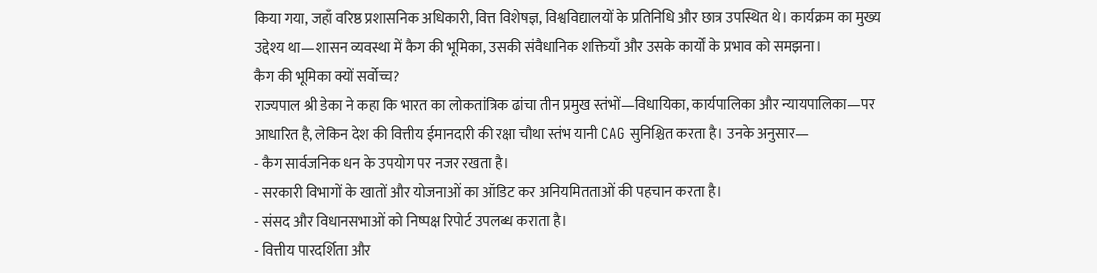किया गया, जहाँ वरिष्ठ प्रशासनिक अधिकारी, वित्त विशेषज्ञ, विश्वविद्यालयों के प्रतिनिधि और छात्र उपस्थित थे। कार्यक्रम का मुख्य उद्देश्य था—शासन व्यवस्था में कैग की भूमिका, उसकी संवैधानिक शक्तियाँ और उसके कार्यों के प्रभाव को समझना।
कैग की भूमिका क्यों सर्वोच्च?
राज्यपाल श्री डेका ने कहा कि भारत का लोकतांत्रिक ढांचा तीन प्रमुख स्तंभों—विधायिका, कार्यपालिका और न्यायपालिका—पर आधारित है, लेकिन देश की वित्तीय ईमानदारी की रक्षा चौथा स्तंभ यानी CAG सुनिश्चित करता है। उनके अनुसार—
- कैग सार्वजनिक धन के उपयोग पर नजर रखता है।
- सरकारी विभागों के खातों और योजनाओं का ऑडिट कर अनियमितताओं की पहचान करता है।
- संसद और विधानसभाओं को निष्पक्ष रिपोर्ट उपलब्ध कराता है।
- वित्तीय पारदर्शिता और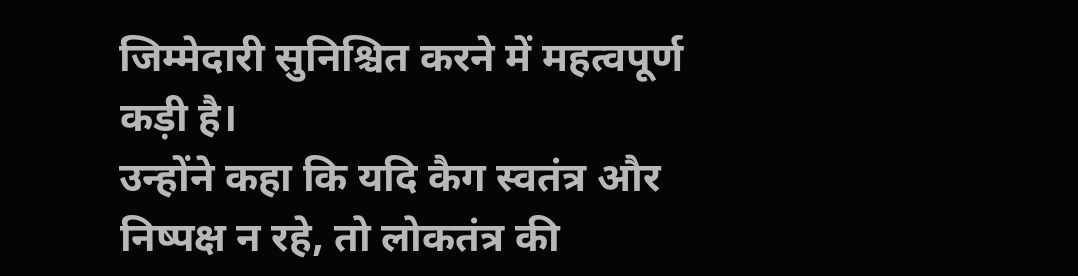जिम्मेदारी सुनिश्चित करने में महत्वपूर्ण कड़ी है।
उन्होंने कहा कि यदि कैग स्वतंत्र और निष्पक्ष न रहे, तो लोकतंत्र की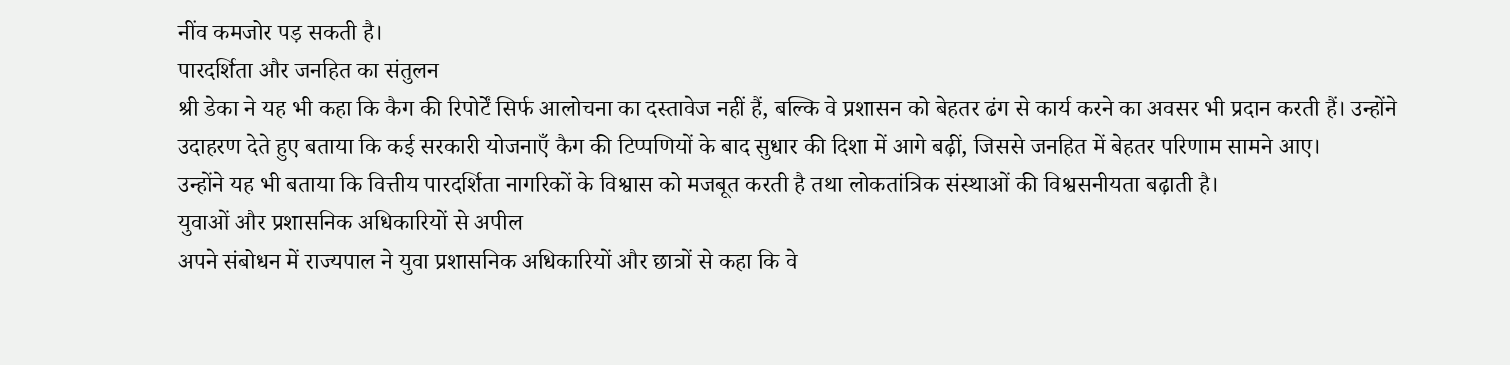नींव कमजोर पड़ सकती है।
पारदर्शिता और जनहित का संतुलन
श्री डेका ने यह भी कहा कि कैग की रिपोर्टें सिर्फ आलोचना का दस्तावेज नहीं हैं, बल्कि वे प्रशासन को बेहतर ढंग से कार्य करने का अवसर भी प्रदान करती हैं। उन्होंने उदाहरण देते हुए बताया कि कई सरकारी योजनाएँ कैग की टिप्पणियों के बाद सुधार की दिशा में आगे बढ़ीं, जिससे जनहित में बेहतर परिणाम सामने आए।
उन्होंने यह भी बताया कि वित्तीय पारदर्शिता नागरिकों के विश्वास को मजबूत करती है तथा लोकतांत्रिक संस्थाओं की विश्वसनीयता बढ़ाती है।
युवाओं और प्रशासनिक अधिकारियों से अपील
अपने संबोधन में राज्यपाल ने युवा प्रशासनिक अधिकारियों और छात्रों से कहा कि वे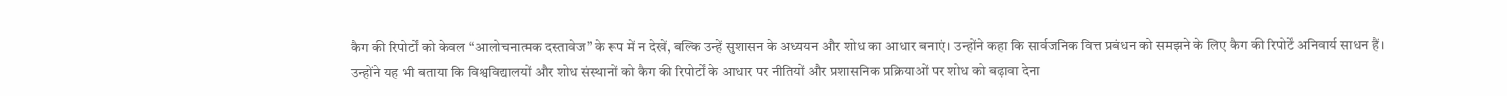कैग की रिपोर्टों को केवल “आलोचनात्मक दस्तावेज” के रूप में न देखें, बल्कि उन्हें सुशासन के अध्ययन और शोध का आधार बनाएं। उन्होंने कहा कि सार्वजनिक वित्त प्रबंधन को समझने के लिए कैग की रिपोर्टें अनिवार्य साधन हैं।
उन्होंने यह भी बताया कि विश्वविद्यालयों और शोध संस्थानों को कैग की रिपोर्टों के आधार पर नीतियों और प्रशासनिक प्रक्रियाओं पर शोध को बढ़ावा देना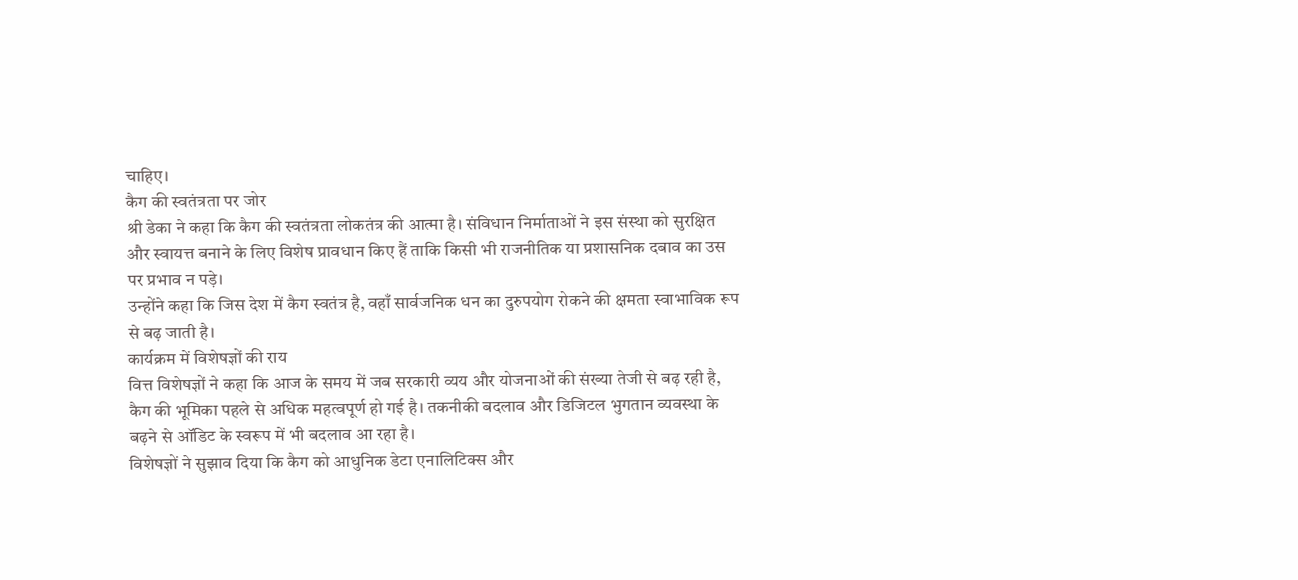चाहिए।
कैग की स्वतंत्रता पर जोर
श्री डेका ने कहा कि कैग की स्वतंत्रता लोकतंत्र की आत्मा है। संविधान निर्माताओं ने इस संस्था को सुरक्षित और स्वायत्त बनाने के लिए विशेष प्रावधान किए हैं ताकि किसी भी राजनीतिक या प्रशासनिक दबाव का उस पर प्रभाव न पड़े।
उन्होंने कहा कि जिस देश में कैग स्वतंत्र है, वहाँ सार्वजनिक धन का दुरुपयोग रोकने की क्षमता स्वाभाविक रूप से बढ़ जाती है।
कार्यक्रम में विशेषज्ञों की राय
वित्त विशेषज्ञों ने कहा कि आज के समय में जब सरकारी व्यय और योजनाओं की संख्या तेजी से बढ़ रही है, कैग की भूमिका पहले से अधिक महत्वपूर्ण हो गई है। तकनीकी बदलाव और डिजिटल भुगतान व्यवस्था के बढ़ने से ऑडिट के स्वरूप में भी बदलाव आ रहा है।
विशेषज्ञों ने सुझाव दिया कि कैग को आधुनिक डेटा एनालिटिक्स और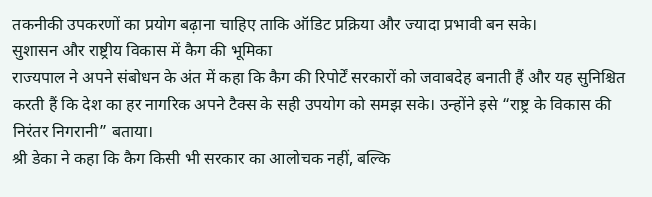तकनीकी उपकरणों का प्रयोग बढ़ाना चाहिए ताकि ऑडिट प्रक्रिया और ज्यादा प्रभावी बन सके।
सुशासन और राष्ट्रीय विकास में कैग की भूमिका
राज्यपाल ने अपने संबोधन के अंत में कहा कि कैग की रिपोर्टें सरकारों को जवाबदेह बनाती हैं और यह सुनिश्चित करती हैं कि देश का हर नागरिक अपने टैक्स के सही उपयोग को समझ सके। उन्होंने इसे “राष्ट्र के विकास की निरंतर निगरानी” बताया।
श्री डेका ने कहा कि कैग किसी भी सरकार का आलोचक नहीं, बल्कि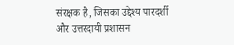संरक्षक है, जिसका उद्देश्य पारदर्शी और उत्तरदायी प्रशासन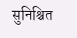सुनिश्चित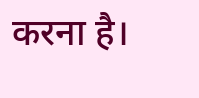करना है।